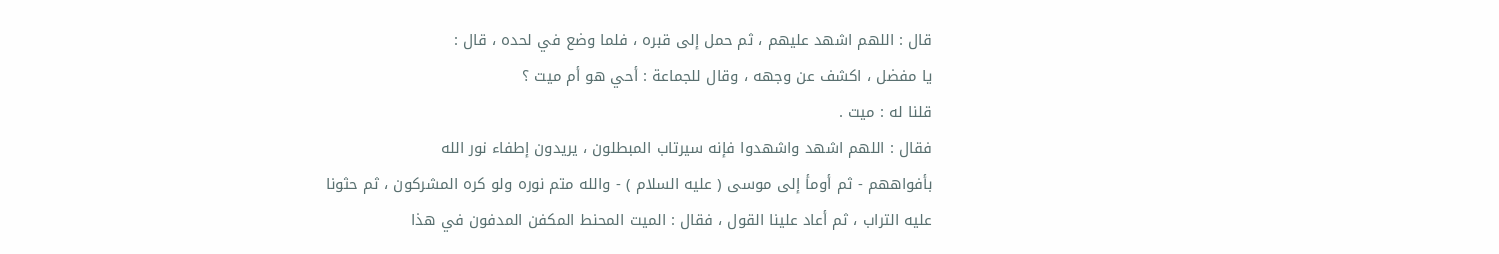قال : اللهم اشهد عليهم ، ثم حمل إلى قبره ، فلما وضع في لحده ، قال :
يا مفضل ، اكشف عن وجهه ، وقال للجماعة : أحي هو أم ميت ؟
قلنا له : ميت .
فقال : اللهم اشهد واشهدوا فإنه سيرتاب المبطلون ، يريدون إطفاء نور الله
بأفواههم - ثم أومأ إلى موسى ( عليه السلام ) - والله متم نوره ولو كره المشركون ، ثم حثونا
عليه التراب ، ثم أعاد علينا القول ، فقال : الميت المحنط المكفن المدفون في هذا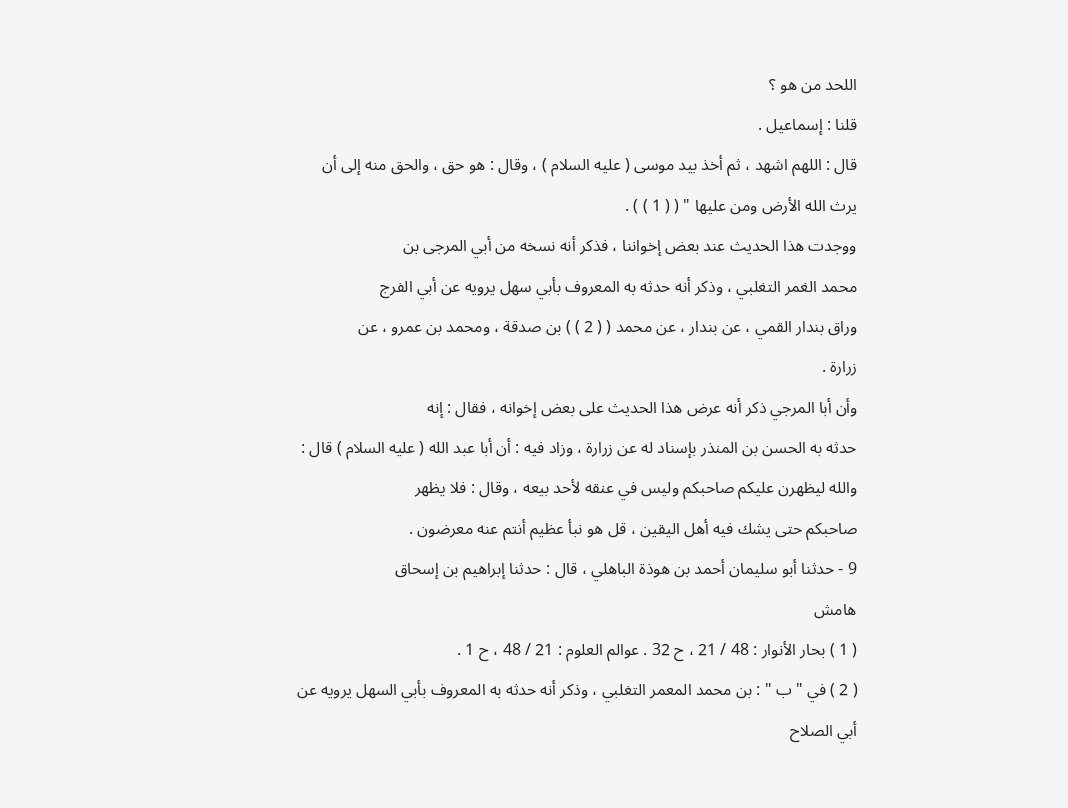اللحد من هو ؟
قلنا : إسماعيل .
قال : اللهم اشهد ، ثم أخذ بيد موسى ( عليه السلام ) ، وقال : هو حق ، والحق منه إلى أن
يرث الله الأرض ومن عليها " ( ( 1 ) ) .
ووجدت هذا الحديث عند بعض إخواننا ، فذكر أنه نسخه من أبي المرجى بن
محمد الغمر التغلبي ، وذكر أنه حدثه به المعروف بأبي سهل يرويه عن أبي الفرج
وراق بندار القمي ، عن بندار ، عن محمد ( ( 2 ) ) بن صدقة ، ومحمد بن عمرو ، عن
زرارة .
وأن أبا المرجي ذكر أنه عرض هذا الحديث على بعض إخوانه ، فقال : إنه
حدثه به الحسن بن المنذر بإسناد له عن زرارة ، وزاد فيه : أن أبا عبد الله ( عليه السلام ) قال :
والله ليظهرن عليكم صاحبكم وليس في عنقه لأحد بيعه ، وقال : فلا يظهر
صاحبكم حتى يشك فيه أهل اليقين ، قل هو نبأ عظيم أنتم عنه معرضون .
9 - حدثنا أبو سليمان أحمد بن هوذة الباهلي ، قال : حدثنا إبراهيم بن إسحاق
هامش
( 1 ) بحار الأنوار : 48 / 21 ، ح 32 . عوالم العلوم : 21 / 48 ، ح 1 .
( 2 ) في " ب " : بن محمد المعمر التغلبي ، وذكر أنه حدثه به المعروف بأبي السهل يرويه عن
أبي الصلاح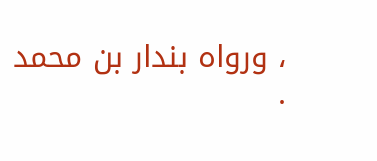، ورواه بندار بن محمد .